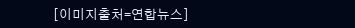[이미지출처=연합뉴스]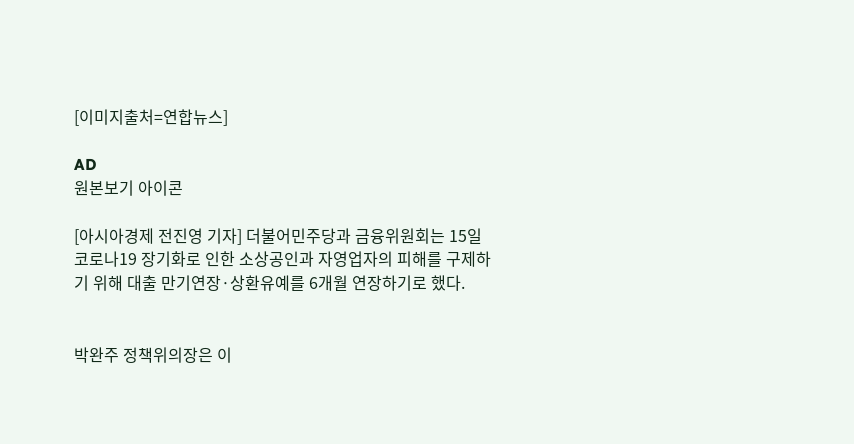[이미지출처=연합뉴스]

AD
원본보기 아이콘

[아시아경제 전진영 기자] 더불어민주당과 금융위원회는 15일 코로나19 장기화로 인한 소상공인과 자영업자의 피해를 구제하기 위해 대출 만기연장·상환유예를 6개월 연장하기로 했다.


박완주 정책위의장은 이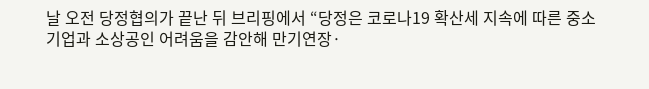날 오전 당정협의가 끝난 뒤 브리핑에서 “당정은 코로나19 확산세 지속에 따른 중소기업과 소상공인 어려움을 감안해 만기연장·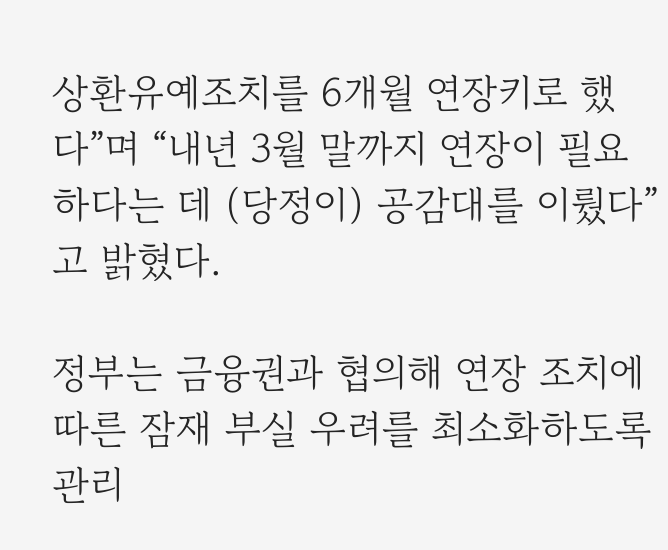상환유예조치를 6개월 연장키로 했다”며 “내년 3월 말까지 연장이 필요하다는 데 (당정이) 공감대를 이뤘다”고 밝혔다.

정부는 금융권과 협의해 연장 조치에 따른 잠재 부실 우려를 최소화하도록 관리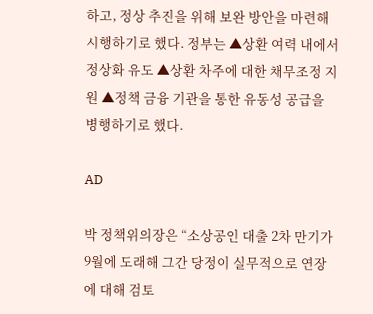하고, 정상 추진을 위해 보완 방안을 마련해 시행하기로 했다. 정부는 ▲상환 여력 내에서 정상화 유도 ▲상환 차주에 대한 채무조정 지원 ▲정책 금융 기관을 통한 유동성 공급을 병행하기로 했다.

AD

박 정책위의장은 “소상공인 대출 2차 만기가 9월에 도래해 그간 당정이 실무적으로 연장에 대해 검토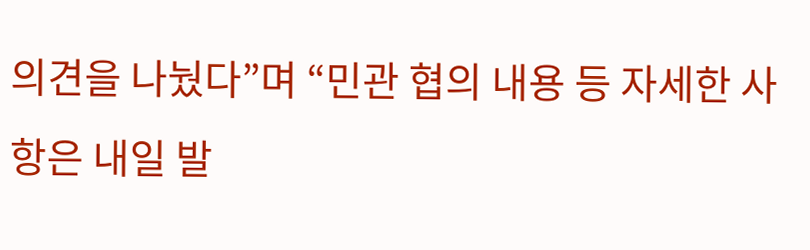의견을 나눴다”며 “민관 협의 내용 등 자세한 사항은 내일 발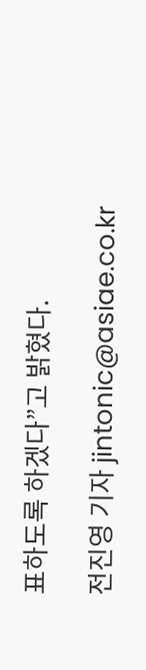표하도록 하겠다”고 밝혔다.

전진영 기자 jintonic@asiae.co.kr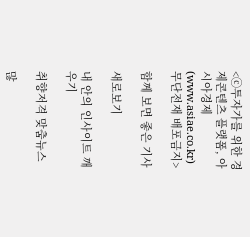<ⓒ투자가를 위한 경제콘텐츠 플랫폼, 아시아경제(www.asiae.co.kr) 무단전재 배포금지>

함께 보면 좋은 기사

새로보기

내 안의 인사이트 깨우기

취향저격 맞춤뉴스

많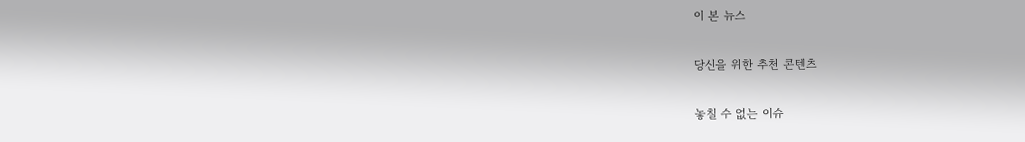이 본 뉴스

당신을 위한 추천 콘텐츠

놓칠 수 없는 이슈